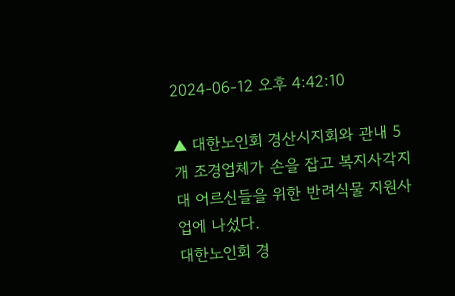2024-06-12 오후 4:42:10

▲ 대한노인회 경산시지회와 관내 5개 조경업체가 손을 잡고 복지사각지대 어르신들을 위한 반려식물 지원사업에 나섰다.
대한노인회 경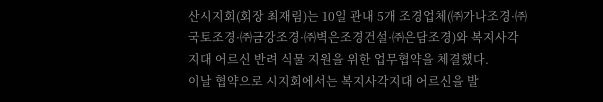산시지회(회장 최재림)는 10일 관내 5개 조경업체(㈜가나조경·㈜국토조경·㈜금강조경·㈜벽은조경건설·㈜은담조경)와 복지사각지대 어르신 반려 식물 지원을 위한 업무협약을 체결했다.
이날 협약으로 시지회에서는 복지사각지대 어르신을 발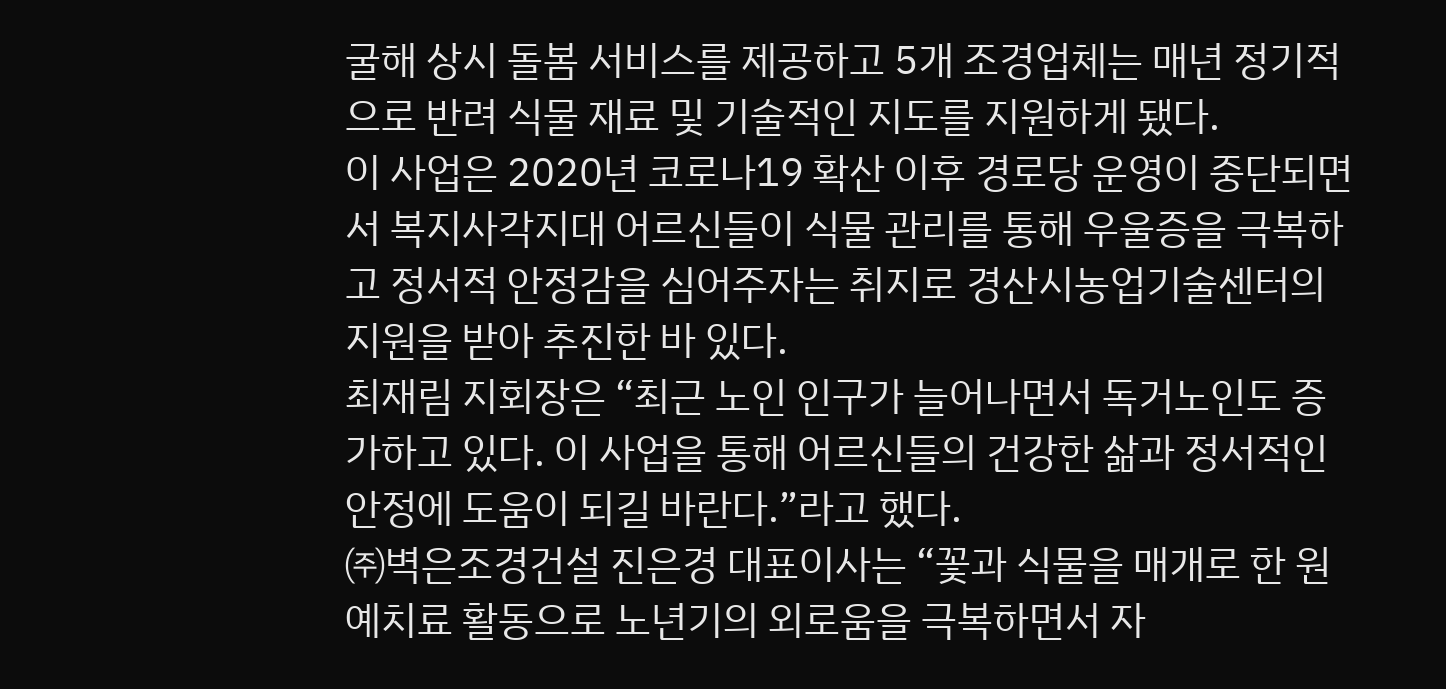굴해 상시 돌봄 서비스를 제공하고 5개 조경업체는 매년 정기적으로 반려 식물 재료 및 기술적인 지도를 지원하게 됐다.
이 사업은 2020년 코로나19 확산 이후 경로당 운영이 중단되면서 복지사각지대 어르신들이 식물 관리를 통해 우울증을 극복하고 정서적 안정감을 심어주자는 취지로 경산시농업기술센터의 지원을 받아 추진한 바 있다.
최재림 지회장은 “최근 노인 인구가 늘어나면서 독거노인도 증가하고 있다. 이 사업을 통해 어르신들의 건강한 삶과 정서적인 안정에 도움이 되길 바란다.”라고 했다.
㈜벽은조경건설 진은경 대표이사는 “꽃과 식물을 매개로 한 원예치료 활동으로 노년기의 외로움을 극복하면서 자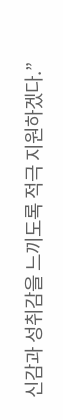신감과 성취감을 느끼도록 적극 지원하겠다.”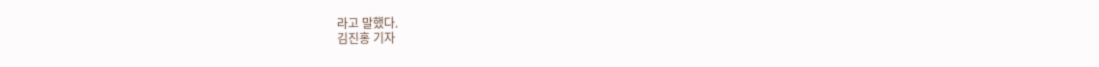라고 말했다.
김진홍 기자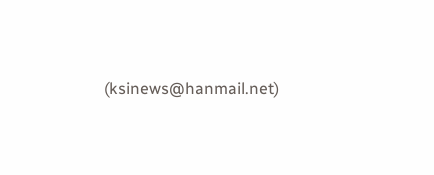(ksinews@hanmail.net)